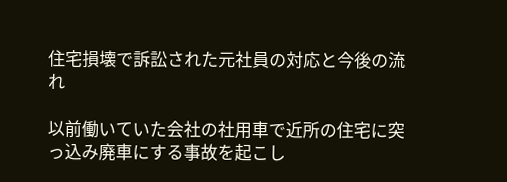住宅損壊で訴訟された元社員の対応と今後の流れ

以前働いていた会社の社用車で近所の住宅に突っ込み廃車にする事故を起こし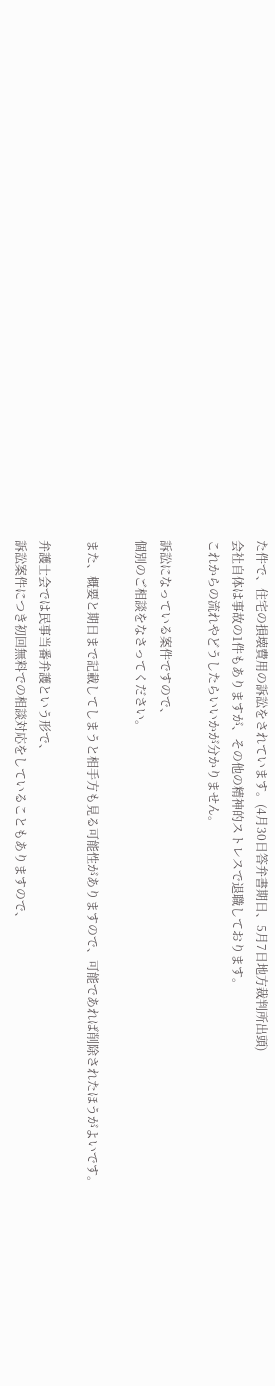た件で、住宅の損壊費用の訴訟をされています。(4月30日答弁書期日、5月7日地方裁判所出頭)
会社自体は事故の1件もありますが、その他の精神的ストレスで退職しております。
これからの流れやどうしたらいいかが分かりません。

訴訟になっている案件ですので、
個別のご相談をなさってください。

また、概要と期日まで記載してしまうと相手方も見る可能性がありますので、可能であれば削除されたほうがよいです。

弁護士会では民事当番弁護という形で、
訴訟案件につき初回無料での相談対応をしていることもありますので、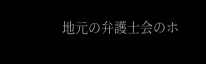地元の弁護士会のホ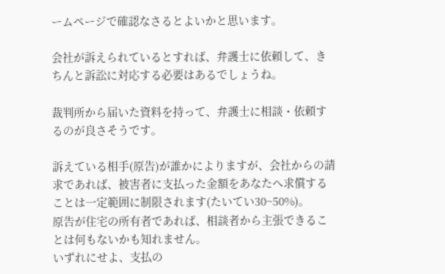ームページで確認なさるとよいかと思います。

会社が訴えられているとすれば、弁護士に依頼して、きちんと訴訟に対応する必要はあるでしょうね。

裁判所から届いた資料を持って、弁護士に相談・依頼するのが良さそうです。

訴えている相手(原告)が誰かによりますが、会社からの請求であれば、被害者に支払った金額をあなたへ求償することは一定範囲に制限されます(たいてい30~50%)。
原告が住宅の所有者であれば、相談者から主張できることは何もないかも知れません。
いずれにせよ、支払の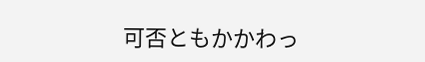可否ともかかわっ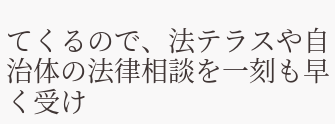てくるので、法テラスや自治体の法律相談を一刻も早く受け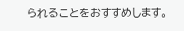られることをおすすめします。